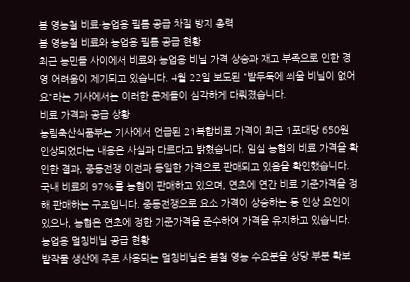봄 영농철 비료·농업용 필름 공급 차질 방지 총력
봄 영농철 비료와 농업용 필름 공급 현황
최근 농민들 사이에서 비료와 농업용 비닐 가격 상승과 재고 부족으로 인한 경영 어려움이 제기되고 있습니다. 4월 22일 보도된 "밭두둑에 씌울 비닐이 없어요"라는 기사에서는 이러한 문제들이 심각하게 다뤄졌습니다.
비료 가격과 공급 상황
농림축산식품부는 기사에서 언급된 21복합비료 가격이 최근 1포대당 650원 인상되었다는 내용은 사실과 다르다고 밝혔습니다. 임실 농협의 비료 가격을 확인한 결과, 중동전쟁 이전과 동일한 가격으로 판매되고 있음을 확인했습니다.
국내 비료의 97%를 농협이 판매하고 있으며, 연초에 연간 비료 기준가격을 정해 판매하는 구조입니다. 중동전쟁으로 요소 가격이 상승하는 등 인상 요인이 있으나, 농협은 연초에 정한 기준가격을 준수하여 가격을 유지하고 있습니다.
농업용 멀칭비닐 공급 현황
밭작물 생산에 주로 사용되는 멀칭비닐은 봄철 영농 수요분을 상당 부분 확보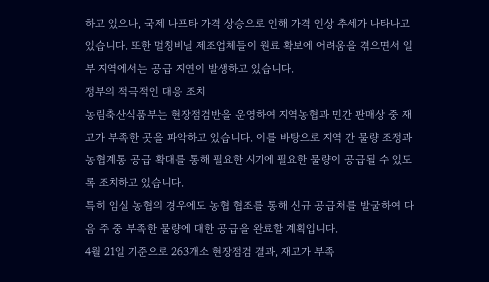하고 있으나, 국제 나프타 가격 상승으로 인해 가격 인상 추세가 나타나고 있습니다. 또한 멀칭비닐 제조업체들이 원료 확보에 어려움을 겪으면서 일부 지역에서는 공급 지연이 발생하고 있습니다.
정부의 적극적인 대응 조치
농림축산식품부는 현장점검반을 운영하여 지역농협과 민간 판매상 중 재고가 부족한 곳을 파악하고 있습니다. 이를 바탕으로 지역 간 물량 조정과 농협계통 공급 확대를 통해 필요한 시기에 필요한 물량이 공급될 수 있도록 조치하고 있습니다.
특히 임실 농협의 경우에도 농협 협조를 통해 신규 공급처를 발굴하여 다음 주 중 부족한 물량에 대한 공급을 완료할 계획입니다.
4월 21일 기준으로 263개소 현장점검 결과, 재고가 부족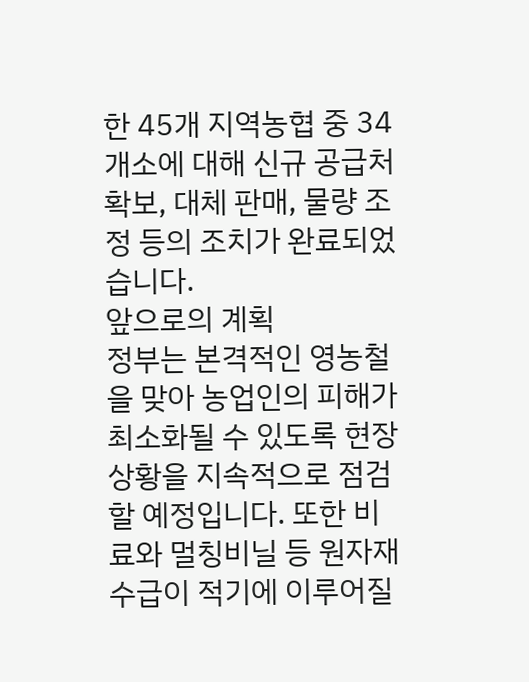한 45개 지역농협 중 34개소에 대해 신규 공급처 확보, 대체 판매, 물량 조정 등의 조치가 완료되었습니다.
앞으로의 계획
정부는 본격적인 영농철을 맞아 농업인의 피해가 최소화될 수 있도록 현장 상황을 지속적으로 점검할 예정입니다. 또한 비료와 멀칭비닐 등 원자재 수급이 적기에 이루어질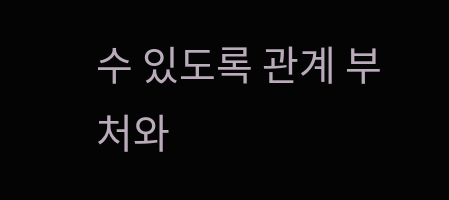수 있도록 관계 부처와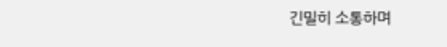긴밀히 소통하며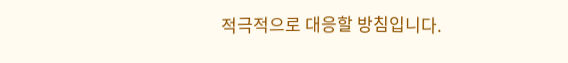적극적으로 대응할 방침입니다.